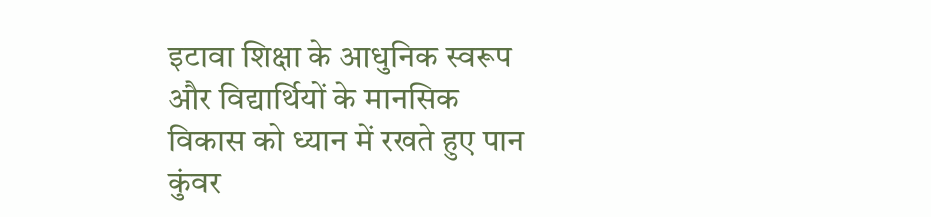इटावा शिक्षा के आधुनिक स्वरूप और विद्यार्थियों के मानसिक विकास को ध्यान में रखते हुए पान कुंवर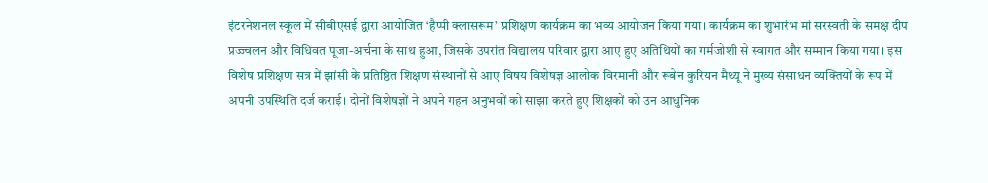इंटरनेशनल स्कूल में सीबीएसई द्वारा आयोजित ‘हैप्पी क्लासरूम’ प्रशिक्षण कार्यक्रम का भव्य आयोजन किया गया। कार्यक्रम का शुभारंभ मां सरस्वती के समक्ष दीप प्रज्ज्वलन और विधिवत पूजा-अर्चना के साथ हुआ, जिसके उपरांत विद्यालय परिवार द्वारा आए हुए अतिथियों का गर्मजोशी से स्वागत और सम्मान किया गया। इस विशेष प्रशिक्षण सत्र में झांसी के प्रतिष्ठित शिक्षण संस्थानों से आए विषय विशेषज्ञ आलोक विरमानी और रूबेन कुरियन मैथ्यू ने मुख्य संसाधन व्यक्तियों के रूप में अपनी उपस्थिति दर्ज कराई। दोनों विशेषज्ञों ने अपने गहन अनुभवों को साझा करते हुए शिक्षकों को उन आधुनिक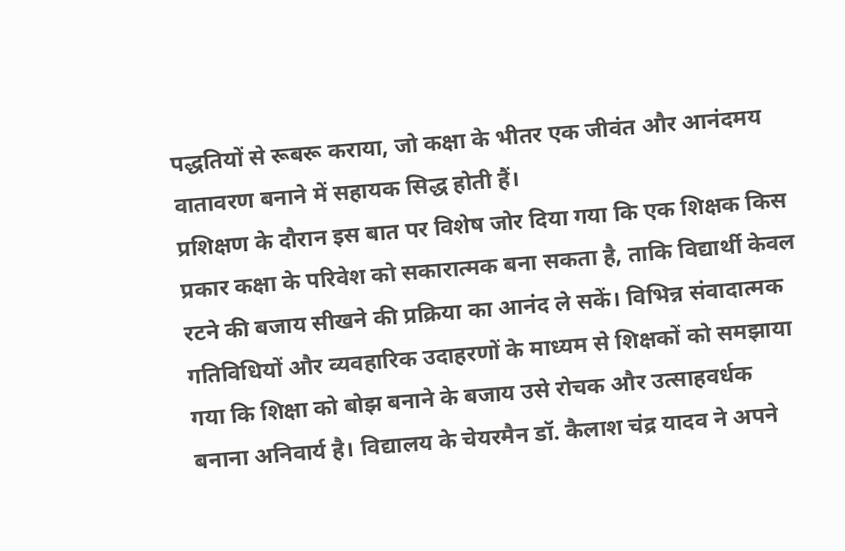पद्धतियों से रूबरू कराया, जो कक्षा के भीतर एक जीवंत और आनंदमय वातावरण बनाने में सहायक सिद्ध होती हैं।
प्रशिक्षण के दौरान इस बात पर विशेष जोर दिया गया कि एक शिक्षक किस प्रकार कक्षा के परिवेश को सकारात्मक बना सकता है, ताकि विद्यार्थी केवल रटने की बजाय सीखने की प्रक्रिया का आनंद ले सकें। विभिन्न संवादात्मक गतिविधियों और व्यवहारिक उदाहरणों के माध्यम से शिक्षकों को समझाया गया कि शिक्षा को बोझ बनाने के बजाय उसे रोचक और उत्साहवर्धक बनाना अनिवार्य है। विद्यालय के चेयरमैन डॉ. कैलाश चंद्र यादव ने अपने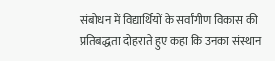संबोधन में विद्यार्थियों के सर्वांगीण विकास की प्रतिबद्धता दोहराते हुए कहा कि उनका संस्थान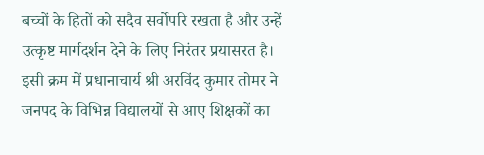बच्चों के हितों को सदैव सर्वोपरि रखता है और उन्हें उत्कृष्ट मार्गदर्शन देने के लिए निरंतर प्रयासरत है।
इसी क्रम में प्रधानाचार्य श्री अरविंद कुमार तोमर ने जनपद के विभिन्न विद्यालयों से आए शिक्षकों का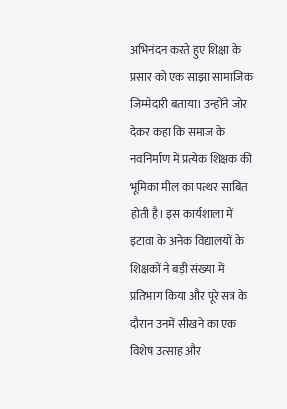अभिनंदन करते हुए शिक्षा के प्रसार को एक साझा सामाजिक जिम्मेदारी बताया। उन्होंने जोर देकर कहा कि समाज के नवनिर्माण में प्रत्येक शिक्षक की भूमिका मील का पत्थर साबित होती है। इस कार्यशाला में इटावा के अनेक विद्यालयों के शिक्षकों ने बड़ी संख्या में प्रतिभाग किया और पूरे सत्र के दौरान उनमें सीखने का एक विशेष उत्साह और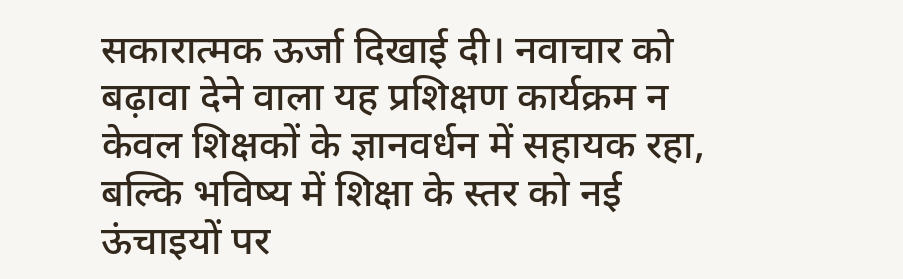सकारात्मक ऊर्जा दिखाई दी। नवाचार को बढ़ावा देने वाला यह प्रशिक्षण कार्यक्रम न केवल शिक्षकों के ज्ञानवर्धन में सहायक रहा, बल्कि भविष्य में शिक्षा के स्तर को नई ऊंचाइयों पर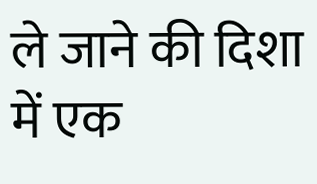ले जाने की दिशा में एक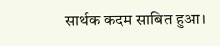सार्थक कदम साबित हुआ।